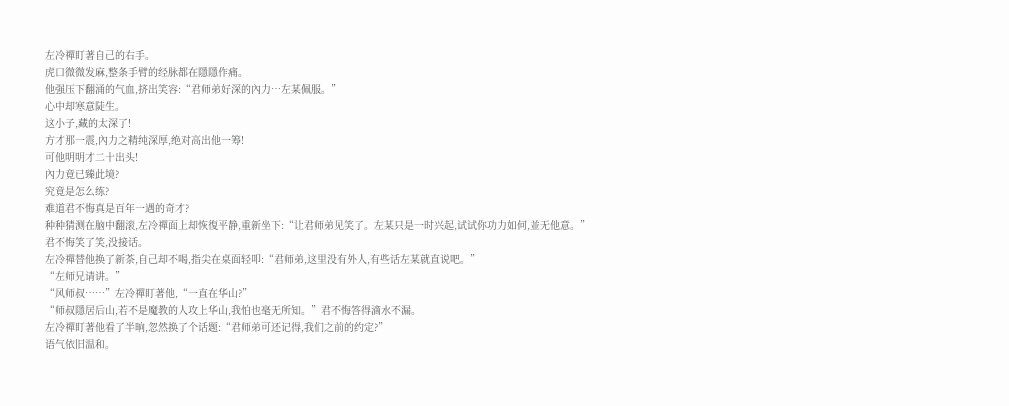左冷禪盯著自己的右手。
虎口微微发麻,整条手臂的经脉都在隱隱作痛。
他强压下翻涌的气血,挤出笑容:“君师弟好深的內力…左某佩服。”
心中却寒意陡生。
这小子,藏的太深了!
方才那一震,內力之精纯深厚,绝对高出他一筹!
可他明明才二十出头!
內力竟已臻此境?
究竟是怎么练?
难道君不悔真是百年一遇的奇才?
种种猜测在脑中翻滚,左冷禪面上却恢復平静,重新坐下:“让君师弟见笑了。左某只是一时兴起,试试你功力如何,並无他意。”
君不悔笑了笑,没接话。
左冷禪替他换了新茶,自己却不喝,指尖在桌面轻叩:“君师弟,这里没有外人,有些话左某就直说吧。”
“左师兄请讲。”
“风师叔……”左冷禪盯著他,“一直在华山?”
“师叔隱居后山,若不是魔教的人攻上华山,我怕也毫无所知。”君不悔答得滴水不漏。
左冷禪盯著他看了半晌,忽然换了个话题:“君师弟可还记得,我们之前的约定?”
语气依旧温和。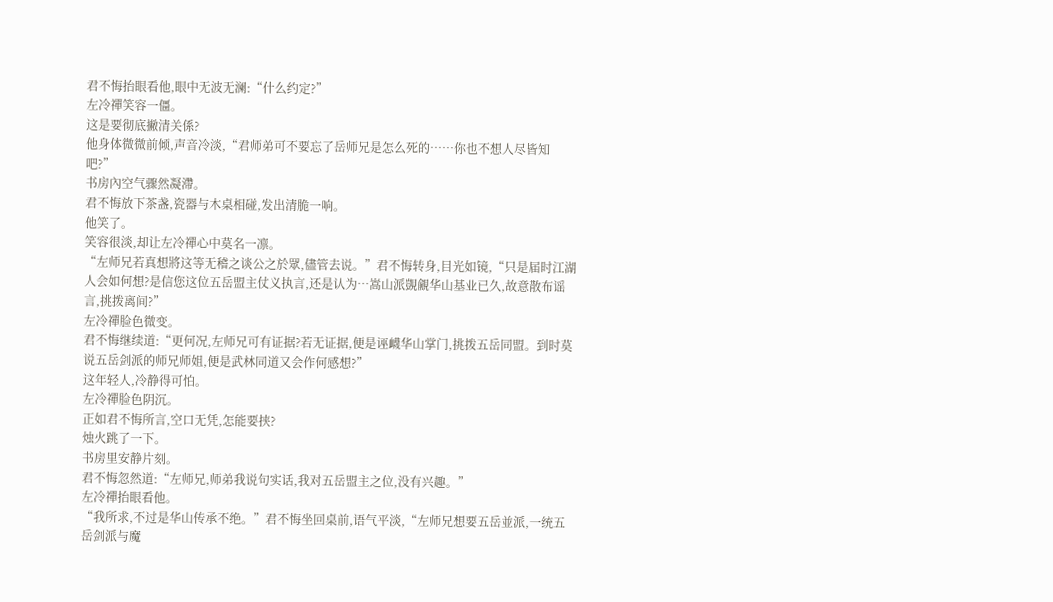君不悔抬眼看他,眼中无波无澜:“什么约定?”
左冷禪笑容一僵。
这是要彻底撇清关係?
他身体微微前倾,声音冷淡,“君师弟可不要忘了岳师兄是怎么死的……你也不想人尽皆知吧?”
书房內空气骤然凝滯。
君不悔放下茶盏,瓷器与木桌相碰,发出清脆一响。
他笑了。
笑容很淡,却让左冷禪心中莫名一凛。
“左师兄若真想將这等无稽之谈公之於眾,儘管去说。”君不悔转身,目光如镜,“只是届时江湖人会如何想?是信您这位五岳盟主仗义执言,还是认为…嵩山派覬覦华山基业已久,故意散布谣言,挑拨离间?”
左冷禪脸色微变。
君不悔继续道:“更何况,左师兄可有证据?若无证据,便是诬衊华山掌门,挑拨五岳同盟。到时莫说五岳剑派的师兄师姐,便是武林同道又会作何感想?”
这年轻人,冷静得可怕。
左冷禪脸色阴沉。
正如君不悔所言,空口无凭,怎能要挟?
烛火跳了一下。
书房里安静片刻。
君不悔忽然道:“左师兄,师弟我说句实话,我对五岳盟主之位,没有兴趣。”
左冷禪抬眼看他。
“我所求,不过是华山传承不绝。”君不悔坐回桌前,语气平淡,“左师兄想要五岳並派,一统五岳剑派与魔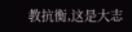教抗衡,这是大志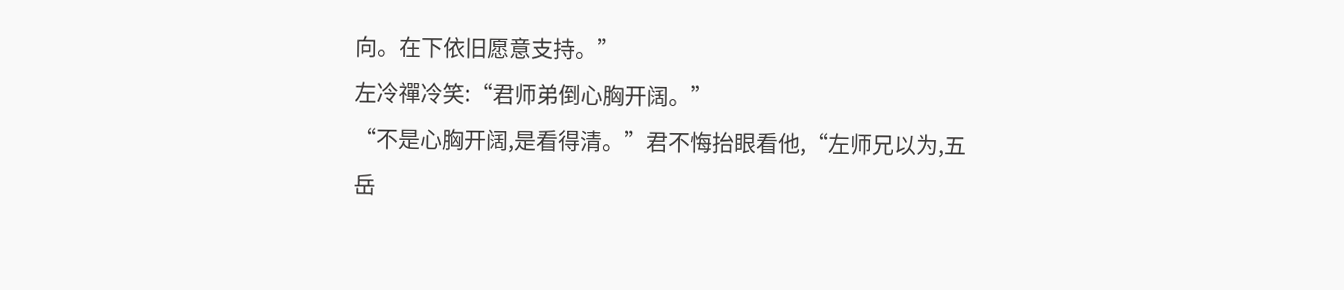向。在下依旧愿意支持。”
左冷禪冷笑:“君师弟倒心胸开阔。”
“不是心胸开阔,是看得清。”君不悔抬眼看他,“左师兄以为,五岳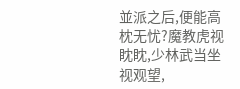並派之后,便能高枕无忧?魔教虎视眈眈,少林武当坐视观望,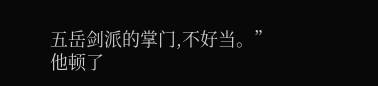五岳剑派的掌门,不好当。”
他顿了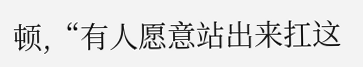顿,“有人愿意站出来扛这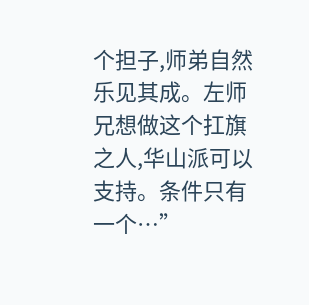个担子,师弟自然乐见其成。左师兄想做这个扛旗之人,华山派可以支持。条件只有一个…”